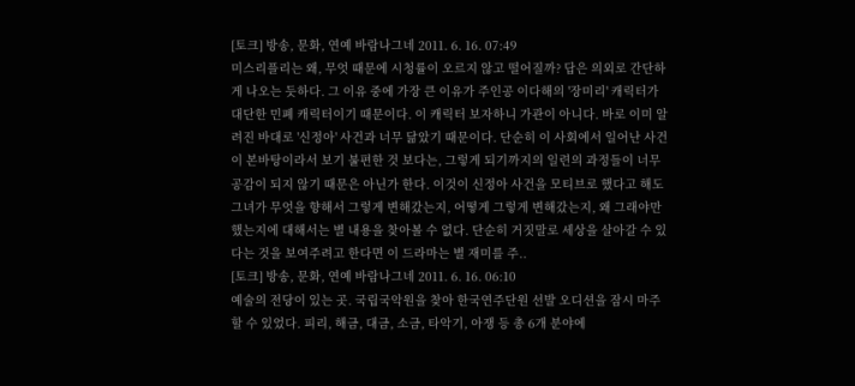[토크] 방송, 문화, 연예 바람나그네 2011. 6. 16. 07:49
미스리플리는 왜, 무엇 때문에 시청률이 오르지 않고 떨어질까? 답은 의외로 간단하게 나오는 듯하다. 그 이유 중에 가장 큰 이유가 주인공 이다해의 '장미리' 캐릭터가 대단한 민폐 캐릭터이기 때문이다. 이 캐릭터 보자하니 가관이 아니다. 바로 이미 알려진 바대로 '신정아' 사건과 너무 닮았기 때문이다. 단순히 이 사회에서 일어난 사건이 본바탕이라서 보기 불편한 것 보다는, 그렇게 되기까지의 일련의 과정들이 너무 공감이 되지 않기 때문은 아닌가 한다. 이것이 신정아 사건을 모티브로 했다고 해도 그녀가 무엇을 향해서 그렇게 변해갔는지, 어떻게 그렇게 변해갔는지, 왜 그래야만 했는지에 대해서는 별 내용을 찾아볼 수 없다. 단순히 거짓말로 세상을 살아갈 수 있다는 것을 보여주려고 한다면 이 드라마는 별 재미를 주..
[토크] 방송, 문화, 연예 바람나그네 2011. 6. 16. 06:10
예술의 전당이 있는 곳. 국립국악원을 찾아 한국연주단원 선발 오디션을 잠시 마주할 수 있었다. 피리, 해금, 대금, 소금, 타악기, 아쟁 등 총 6개 분야에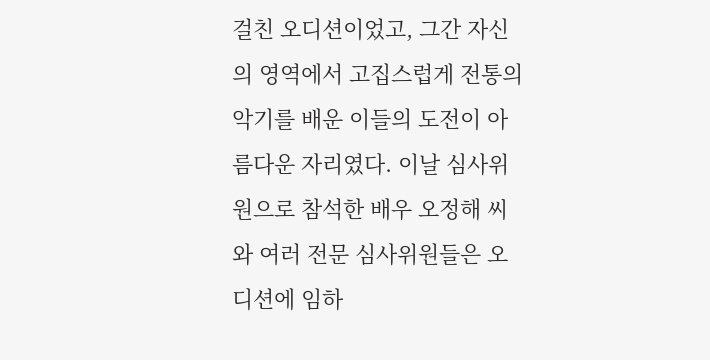걸친 오디션이었고, 그간 자신의 영역에서 고집스럽게 전통의 악기를 배운 이들의 도전이 아름다운 자리였다. 이날 심사위원으로 참석한 배우 오정해 씨와 여러 전문 심사위원들은 오디션에 임하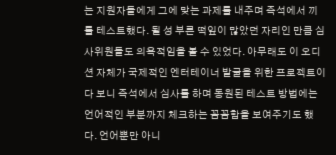는 지원자들에게 그에 맞는 과제를 내주며 즉석에서 끼를 테스트했다. 될 성 부른 떡잎이 많았던 자리인 만큼 심사위원들도 의욕적임을 볼 수 있었다. 아무래도 이 오디션 자체가 국제적인 엔터테이너 발굴을 위한 프로젝트이다 보니 즉석에서 심사를 하며 동원된 테스트 방법에는 언어적인 부분까지 체크하는 꼼꼼함을 보여주기도 했다. 언어뿐만 아니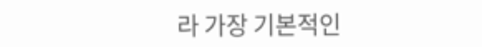라 가장 기본적인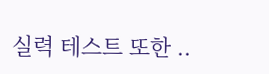실력 테스트 또한 ..